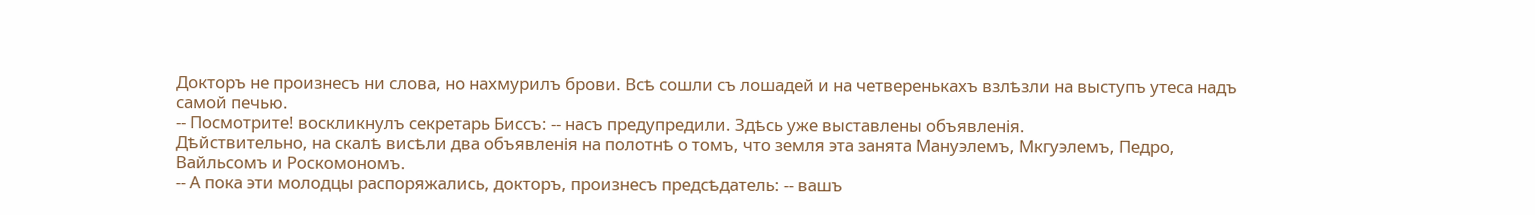Докторъ не произнесъ ни слова, но нахмурилъ брови. Всѣ сошли съ лошадей и на четверенькахъ взлѣзли на выступъ утеса надъ самой печью.
-- Посмотрите! воскликнулъ секретарь Биссъ: -- насъ предупредили. Здѣсь уже выставлены объявленія.
Дѣйствительно, на скалѣ висѣли два объявленія на полотнѣ о томъ, что земля эта занята Мануэлемъ, Мкгуэлемъ, Педро, Вайльсомъ и Роскомономъ.
-- А пока эти молодцы распоряжались, докторъ, произнесъ предсѣдатель: -- вашъ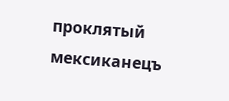проклятый мексиканецъ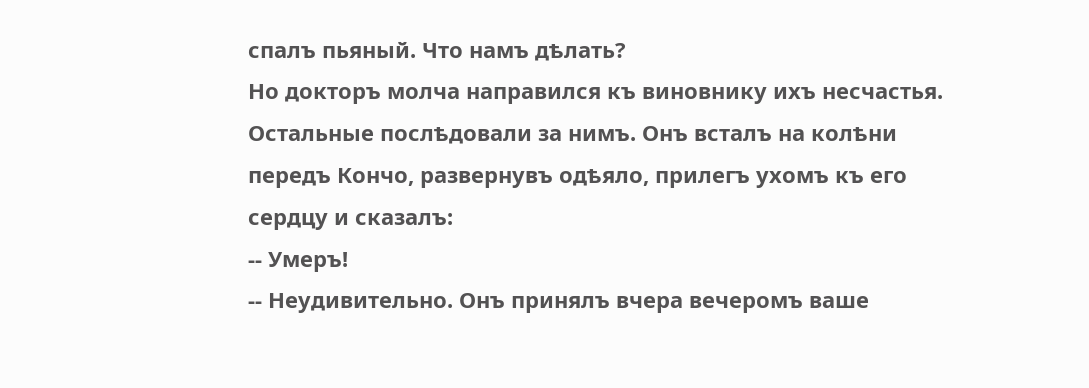спалъ пьяный. Что намъ дѣлать?
Но докторъ молча направился къ виновнику ихъ несчастья. Остальные послѣдовали за нимъ. Онъ всталъ на колѣни передъ Кончо, развернувъ одѣяло, прилегъ ухомъ къ его сердцу и сказалъ:
-- Умеръ!
-- Неудивительно. Онъ принялъ вчера вечеромъ ваше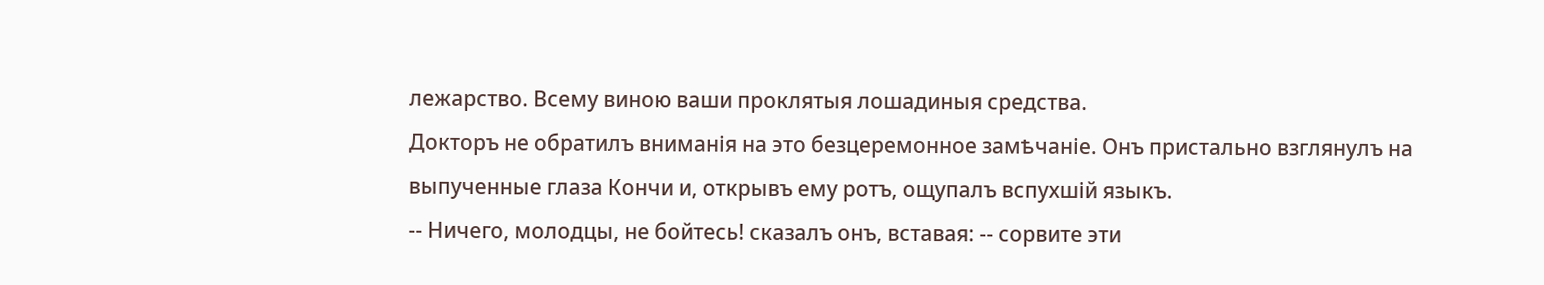лежарство. Всему виною ваши проклятыя лошадиныя средства.
Докторъ не обратилъ вниманія на это безцеремонное замѣчаніе. Онъ пристально взглянулъ на выпученные глаза Кончи и, открывъ ему ротъ, ощупалъ вспухшій языкъ.
-- Ничего, молодцы, не бойтесь! сказалъ онъ, вставая: -- сорвите эти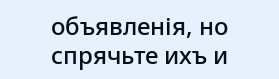объявленія, но спрячьте ихъ и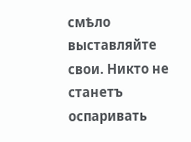смѣло выставляйте свои. Никто не станетъ оспаривать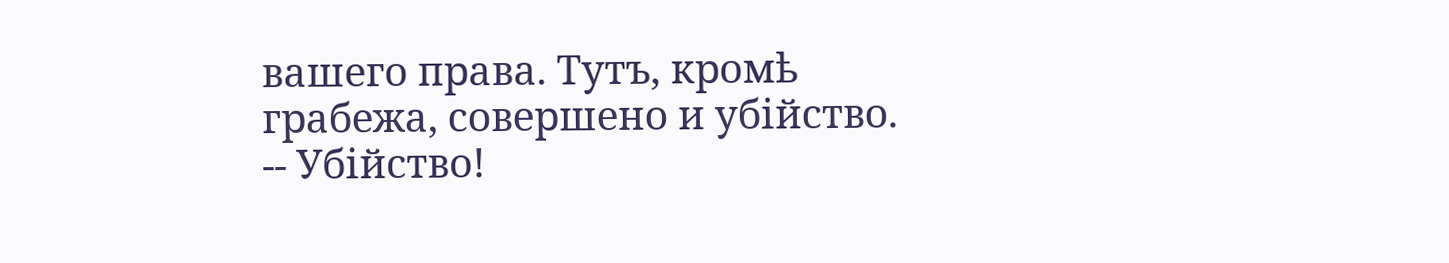вашего права. Тутъ, кромѣ грабежа, совершено и убійство.
-- Убійство!